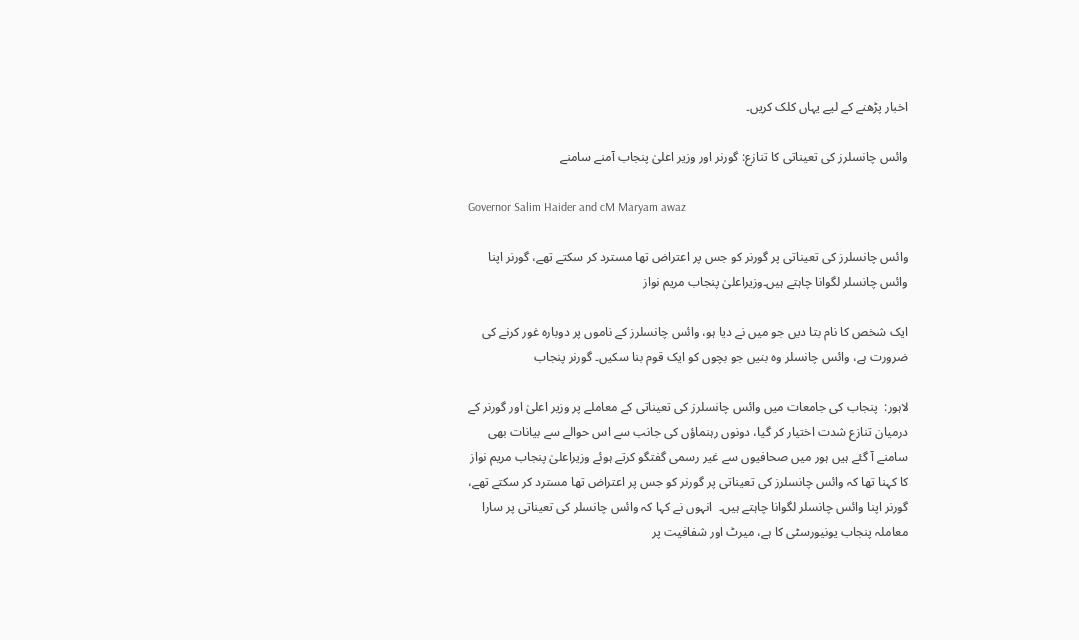اخبار پڑھنے کے لیے یہاں کلک کریں۔

وائس چانسلرز کی تعیناتی کا تنازع: گورنر اور وزیر اعلیٰ پنجاب آمنے سامنے

Governor Salim Haider and cM Maryam awaz

وائس چانسلرز کی تعیناتی پر گورنر کو جس پر اعتراض تھا مسترد کر سکتے تھے، گورنر اپنا وائس چانسلر لگوانا چاہتے ہیں۔وزیراعلیٰ پنجاب مریم نواز

ایک شخص کا نام بتا دیں جو میں نے دیا ہو، وائس چانسلرز کے ناموں پر دوبارہ غور کرنے کی ضرورت ہے، وائس چانسلر وہ بنیں جو بچوں کو ایک قوم بنا سکیں۔ گورنر پنجاب

لاہور:  پنجاب کی جامعات میں وائس چانسلرز کی تعیناتی کے معاملے پر وزیر اعلیٰ اور گورنر کے درمیان تنازع شدت اختیار کر گیا، دونوں رہنماؤں کی جانب سے اس حوالے سے بیانات بھی سامنے آ گئے ہیں ہور میں صحافیوں سے غیر رسمی گفتگو کرتے ہوئے وزیراعلیٰ پنجاب مریم نواز کا کہنا تھا کہ وائس چانسلرز کی تعیناتی پر گورنر کو جس پر اعتراض تھا مسترد کر سکتے تھے، گورنر اپنا وائس چانسلر لگوانا چاہتے ہیں۔  انہوں نے کہا کہ وائس چانسلر کی تعیناتی پر سارا معاملہ پنجاب یونیورسٹی کا ہے، میرٹ اور شفافیت پر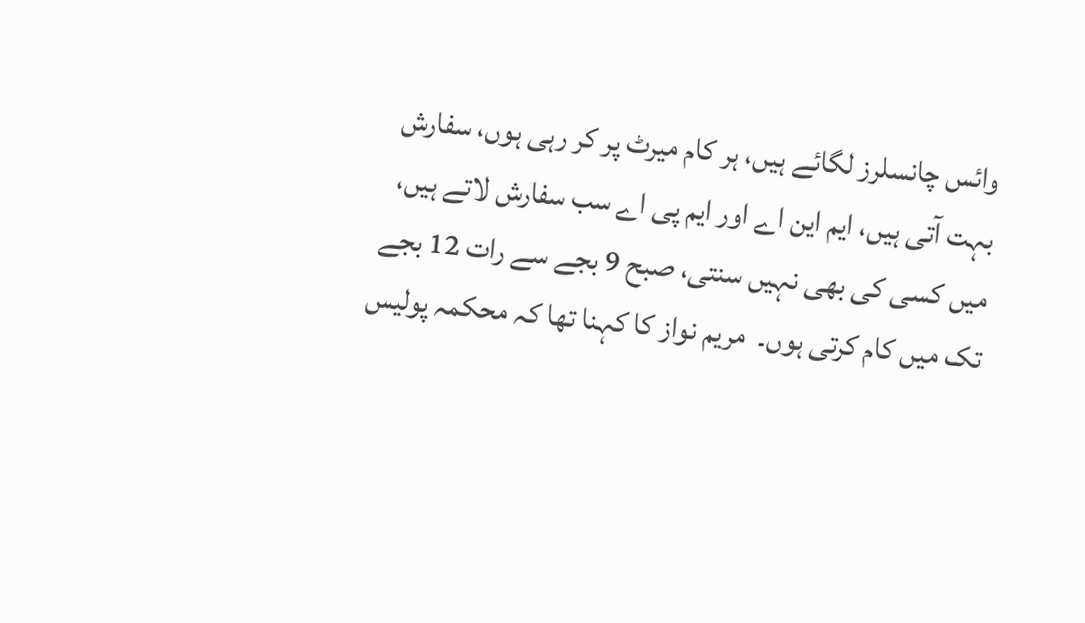وائس چانسلرز لگائے ہیں، ہر کام میرٹ پر کر رہی ہوں، سفارش بہت آتی ہیں، ایم این اے اور ایم پی اے سب سفارش لاتے ہیں، میں کسی کی بھی نہیں سنتی، صبح 9 بجے سے رات 12 بجے تک میں کام کرتی ہوں۔  مریم نواز کا کہنا تھا کہ محکمہ پولیس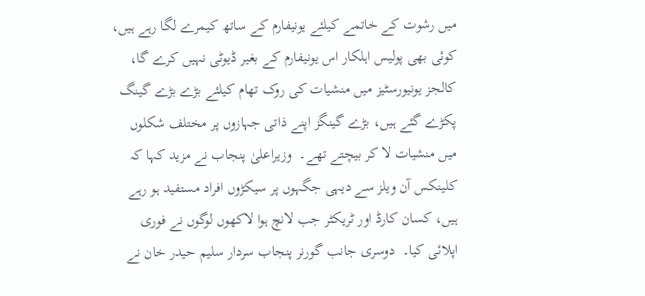میں رشوت کے خاتمے کیلئے یونیفارم کے ساتھ کیمرے لگا رہے ہیں، کوئی بھی پولیس اہلکار اس یونیفارم کے بغیر ڈیوٹی نہیں کرے گا، کالجز یونیورسٹیز میں منشیات کی روک تھام کیلئے بڑے بڑے گینگ پکڑے گئے ہیں، بڑے گینگز اپنے ذاتی جہازوں پر مختلف شکلوں میں منشیات لا کر بیچتے تھے۔  وزیراعلیٰ پنجاب نے مزید کہا کہ کلینکس آن ویلز سے دیہی جگہوں پر سیکڑوں افراد مستفید ہو رہے ہیں، کسان کارڈ اور ٹریکٹر جب لانچ ہوا لاکھوں لوگوں نے فوری اپلائی کیا۔  دوسری جانب گورنر پنجاب سردار سلیم حیدر خان نے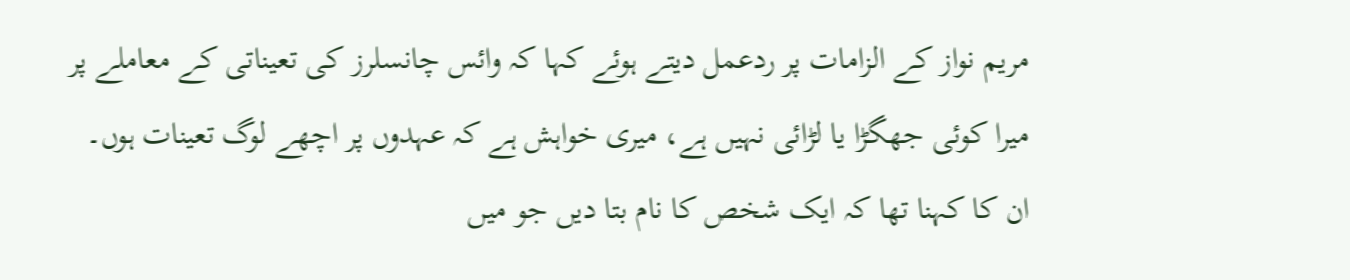مریم نواز کے الزامات پر ردعمل دیتے ہوئے کہا کہ وائس چانسلرز کی تعیناتی کے معاملے پر میرا کوئی جھگڑا یا لڑائی نہیں ہے، میری خواہش ہے کہ عہدوں پر اچھے لوگ تعینات ہوں۔  ان کا کہنا تھا کہ ایک شخص کا نام بتا دیں جو میں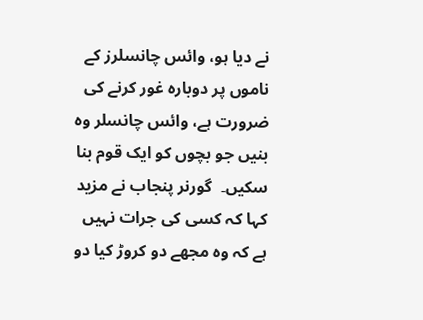نے دیا ہو، وائس چانسلرز کے ناموں پر دوبارہ غور کرنے کی ضرورت ہے، وائس چانسلر وہ بنیں جو بچوں کو ایک قوم بنا سکیں۔  گورنر پنجاب نے مزید کہا کہ کسی کی جرات نہیں ہے کہ وہ مجھے دو کروڑ کیا دو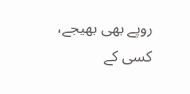روپے بھی بھیجے، کسی کے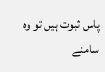پاس ثبوت ہیں تو وہ سامنے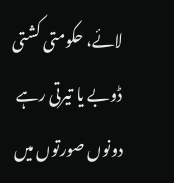لائے، حکومتی کشتی ڈوبے یا تیرتی رہے دونوں صورتوں میں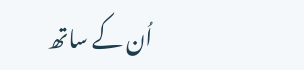اُن کے ساتھ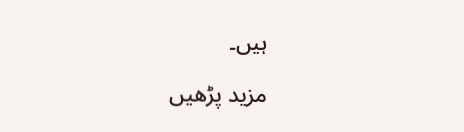ہیں۔

مزید پڑھیں